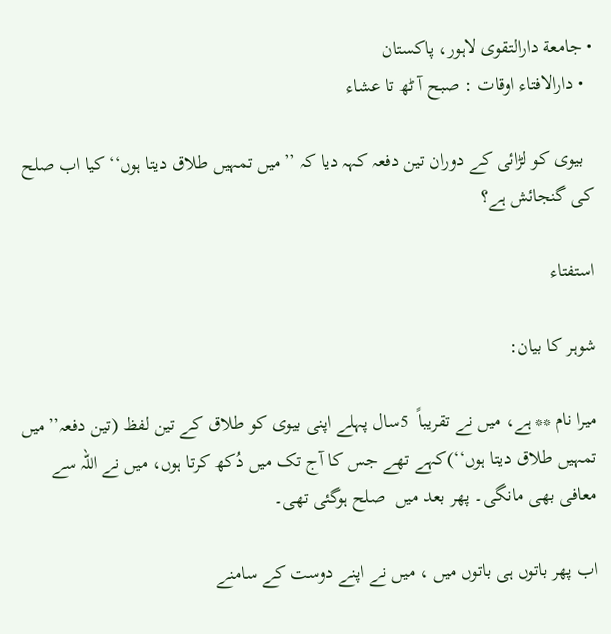• جامعة دارالتقوی لاہور، پاکستان
  • دارالافتاء اوقات : صبح آ ٹھ تا عشاء

  بیوی کو لڑائی کے دوران تین دفعہ کہہ دیا کہ ’’میں تمہیں طلاق دیتا ہوں‘‘ کیا اب صلح کی گنجائش ہے؟

استفتاء

شوہر کا بیان:

میرا نام ** ہے، میں نے تقریباً  5سال پہلے اپنی بیوی کو طلاق کے تین لفظ (تین دفعہ’’میں تمہیں طلاق دیتا ہوں‘‘)کہے تھے جس کا آج تک میں دُکھ کرتا ہوں، میں نے اللہ سے معافی بھی مانگی۔ پھر بعد میں  صلح ہوگئی تھی۔

اب پھر باتوں ہی باتوں میں ، میں نے اپنے دوست کے سامنے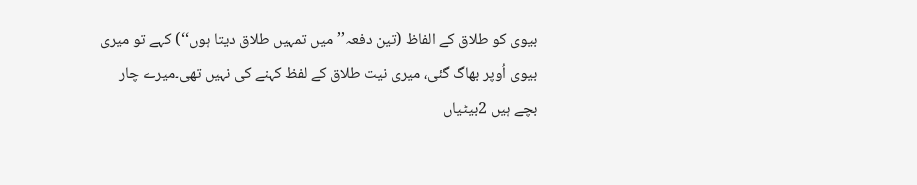بیوی کو طلاق کے الفاظ (تین دفعہ’’میں تمہیں طلاق دیتا ہوں‘‘) کہے تو میری بیوی اُوپر بھاگ گئی، میری نیت طلاق کے لفظ کہنے کی نہیں تھی۔میرے چار بچے ہیں 2بیٹیاں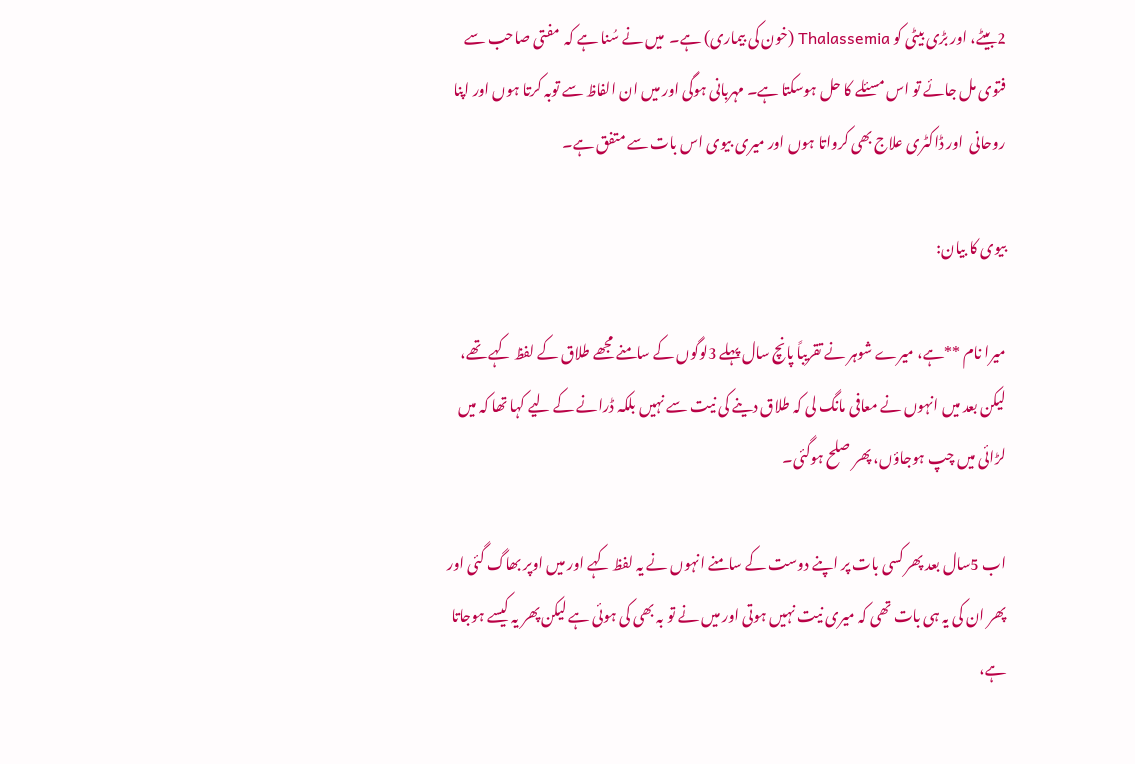2بیٹے، اور بڑی بیٹی کو Thalassemia (خون کی بیماری) ہے۔  میں نے سُنا ہے کہ  مفتی صاحب سے فتوی مل جائے تو اس مسئلے کا حل ہوسکتا ہے۔ مہربانی ہوگی اور میں ان الفاظ سے توبہ کرتا ہوں اور اپنا روحانی  اور ڈاکٹری علاج بھی کرواتا ہوں اور میری بیوی اس بات سے متفق ہے۔

بیوی کا بیان:

میرا نام **ہے، میرے شوہر نے تقریباً پانچ سال پہلے 3لوگوں کے سامنے مجھے طلاق کے لفظ کہے تھے، لیکن بعد میں انہوں نے معافی مانگ لی کہ طلاق دینے کی نیت سے نہیں بلکہ ڈرانے کے لیے کہا تھا کہ میں لڑائی میں چپ ہوجاؤں، پھر صلح ہوگئی۔

اب 5سال بعد پھر کسی بات پر اپنے دوست کے سامنے انہوں نے یہ لفظ کہے اور میں اوپر بھاگ گئی اور پھر ان کی یہ ہی بات تھی کہ میری نیت نہیں ہوتی اور میں نے تو بہ بھی کی ہوئی ہے لیکن پھر یہ کیسے ہوجاتا ہے،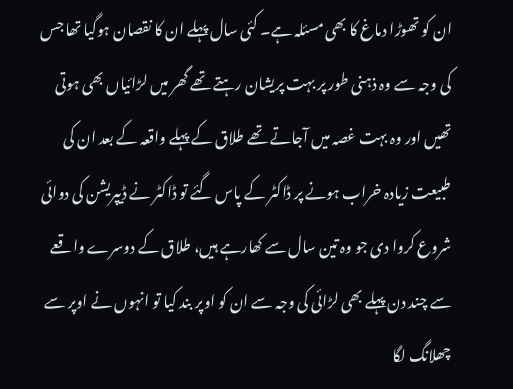ان کو تھوڑا دماغ کا بھی مسئلہ ہے۔ کئی سال پہلے ان کا نقصان ہوگیا تھا جس کی وجہ سے وہ ذہنی طور پر بہت پریشان رہتے تھے گھر میں لڑائیاں بھی ہوتی تھیں اور وہ بہت غصہ میں آجاتے تھے طلاق کے پہلے واقعہ کے بعد ان کی طبیعت زیادہ خراب ہونے پر ڈاکٹر کے پاس گئے تو ڈاکٹر نے ڈیپریشن کی دوائی شروع کروا دی جو وہ تین سال سے کھارہے ہیں، طلاق کے دوسرے واقعے سے چند دن پہلے بھی لڑائی کی وجہ سے ان کو اوپر بند کیا تو انہوں نے اوپر سے چھلانگ لگا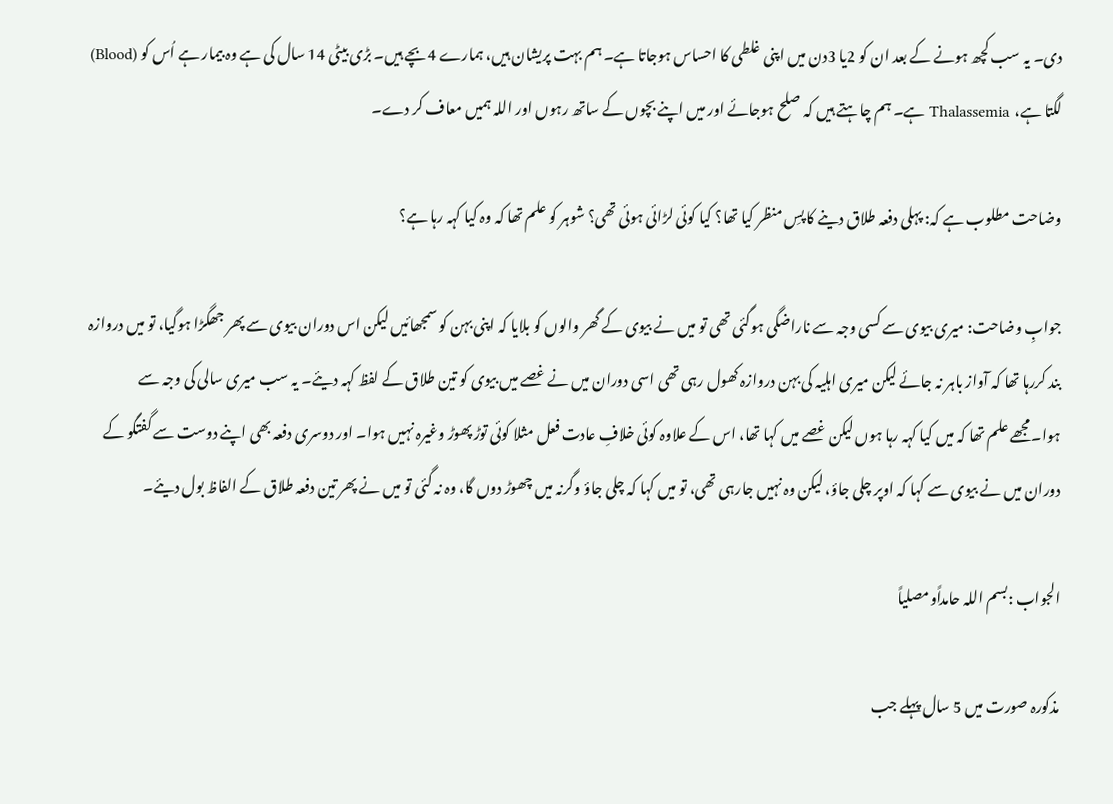دی۔ یہ سب کچھ ہونے کے بعد ان کو 2یا 3دن میں اپنی غلطی کا احساس ہوجاتا ہے۔ ہم بہت پریشان ہیں، ہمارے 4بچے ہیں۔ بڑی بیٹی 14 سال کی ہے وہ بیمار ہے اُس کو (Blood) لگتا ہے،  Thalassemia ہے۔ ہم چاہتے ہیں کہ صلح ہوجائے اور میں اپنے بچوں کے ساتھ رہوں اور اللہ ہمیں معاف کر دے۔

وضاحت مطلوب ہے کہ: پہلی دفعہ طلاق دینے کا پسِ منظر کیا تھا؟ کیا کوئی لڑائی ہوئی تھی؟ شوہر کو علم تھا کہ وہ کیا کہہ رہا ہے؟

جوابِ وضاحت: میری بیوی سے کسی وجہ سے ناراضگی ہوگئی تھی تو میں نے بیوی کے گھر والوں کو بلایا کہ اپنی بہن کو سمجھائیں لیکن اس دوران بیوی سے پھر جھگڑا ہوگیا، تو میں دروازہ بند کررہا تھا کہ آواز باہر نہ جائے لیکن میری اہلیہ کی بہن دروازہ کھول رہی تھی اسی دوران میں نے غصے میں بیوی کو تین طلاق کے لفظ کہہ دیئے۔ یہ سب میری سالی کی وجہ سے ہوا۔مجھے علم تھا کہ میں کیا کہہ رہا ہوں لیکن غصے میں کہا تھا، اس کے علاوہ کوئی خلافِ عادت فعل مثلا کوئی توڑ پھوڑ وغیرہ نہیں ہوا۔ اور دوسری دفعہ بھی اپنے دوست سے گفتگو کے دوران میں نے بیوی سے کہا کہ اوپر چلی جاؤ، لیکن وہ نہیں جارہی تھی، تو میں کہا کہ چلی جاؤ وگرنہ میں چھوڑ دوں گا، وہ نہ گئی تو میں نے پھر تین دفعہ طلاق کے الفاظ بول دیئے۔

الجواب :بسم اللہ حامداًومصلیاً

مذکورہ صورت میں 5 سال پہلے جب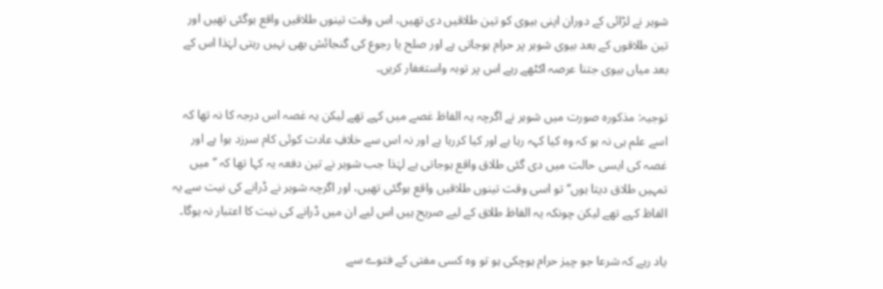شوہر نے لڑائی کے دوران اپنی بیوی کو تین طلاقیں دی تھیں، اس وقت تینوں طلاقیں واقع ہوگئی تھیں اور تین طلاقوں کے بعد بیوی شوہر پر حرام ہوجاتی ہے اور صلح یا رجوع کی گنجائش بھی نہیں رہتی لہٰذا اس کے بعد میاں بیوی جتنا عرصہ اکٹھے رہے اس پر توبہ واستغفار کریں۔

توجیہ: مذکورہ صورت میں شوہر نے اگرچہ یہ الفاظ غصے میں کہے تھے لیکن یہ غصہ اس درجہ کا نہ تھا کہ اسے علم ہی نہ ہو کہ وہ کیا کہہ رہا ہے اور کیا کررہا ہے اور نہ اس سے خلافِ عادت کوئی کام سرزد ہوا ہے اور غصہ کی ایسی حالت میں دی گئی طلاق واقع ہوجاتی ہے لہٰذا جب شوہر نے تین دفعہ یہ کہا تھا کہ ’’میں تمہیں طلاق دیتا ہوں‘‘ تو اسی وقت تینوں طلاقیں واقع ہوگئی تھیں، اور اگرچہ شوہر نے ڈرانے کی نیت سے یہ الفاظ کہے تھے لیکن چونکہ یہ الفاظ طلاق کے لیے صریح ہیں اس لیے ان میں ڈرانے کی نیت کا اعتبار نہ ہوگا۔

یاد رہے کہ شرعا جو چیز حرام ہوچکی ہو تو وہ کسی مفتی کے فتوے سے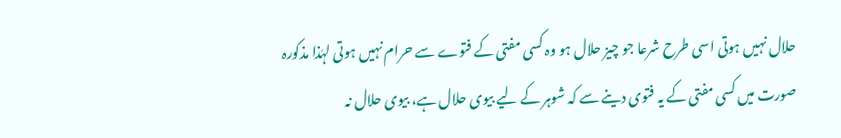حلال نہیں ہوتی اسی طرح شرعا جو چیز حلال ہو وہ کسی مفتی کے فتوے سے حرام نہیں ہوتی لہٰذا مذکورہ صورت میں کسی مفتی کے یہ فتوی دینے سے کہ شوہر کے لیے بیوی حلال ہے، بیوی حلال نہ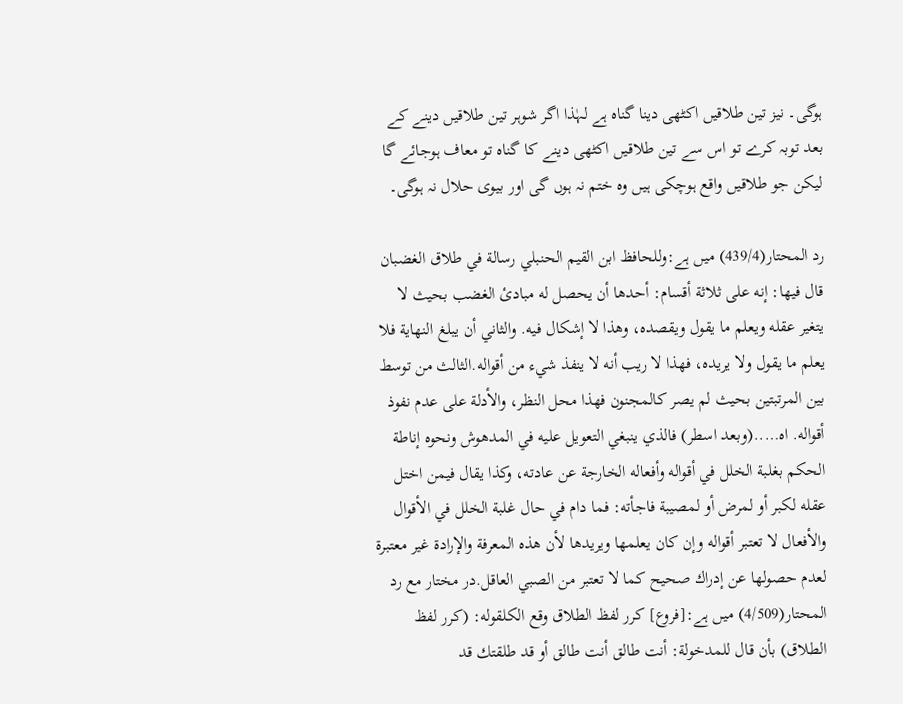ہوگی۔ نیز تین طلاقیں اکٹھی دینا گناہ ہے لہٰذا اگر شوہر تین طلاقیں دینے کے بعد توبہ کرے تو اس سے تین طلاقیں اکٹھی دینے کا گناہ تو معاف ہوجائے گا لیکن جو طلاقیں واقع ہوچکی ہیں وہ ختم نہ ہوں گی اور بیوی حلال نہ ہوگی۔

رد المحتار(439/4) میں ہے:وللحافظ ابن القيم الحنبلي رسالة في طلاق الغضبان قال فيها: إنه على ثلاثة أقسام: أحدها أن يحصل له مبادئ الغضب بحيث لا يتغير عقله ويعلم ما يقول ويقصده، وهذا لا إشكال فيه. والثاني أن يبلغ النهاية فلا يعلم ما يقول ولا يريده، فهذا لا ريب أنه لا ينفذ شيء من أقواله.الثالث من توسط بين المرتبتين بحيث لم يصر كالمجنون فهذا محل النظر، والأدلة على عدم نفوذ أقواله. اه…..(وبعد اسطر) فالذي ينبغي التعويل عليه في المدهوش ونحوه إناطة الحكم بغلبة الخلل في أقواله وأفعاله الخارجة عن عادته، وكذا يقال فيمن اختل عقله لكبر أو لمرض أو لمصيبة فاجأته: فما دام في حال غلبة الخلل في الأقوال والأفعال لا تعتبر أقواله وإن كان يعلمها ويريدها لأن هذه المعرفة والإرادة غير معتبرة لعدم حصولها عن إدراك صحيح كما لا تعتبر من الصبي العاقل.در مختار مع رد المحتار(4/509) میں ہے:[فروع] كرر لفظ الطلاق وقع الكلقوله: (كرر لفظ الطلاق) بأن قال للمدخولة: أنت طالق أنت طالق أو قد طلقتك قد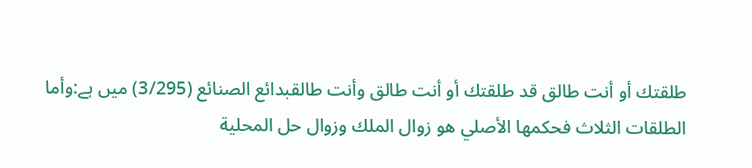طلقتك أو أنت طالق قد طلقتك أو أنت طالق وأنت طالقبدائع الصنائع (3/295) میں ہے:وأما الطلقات الثلاث فحكمها الأصلي هو زوال الملك وزوال حل المحلية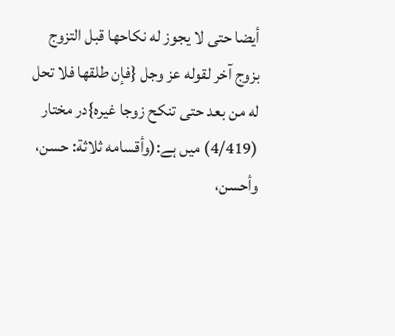أيضا حتى لا يجوز له نكاحها قبل التزوج بزوج آخر لقوله عز وجل {فإن طلقها فلا تحل له من بعد حتى تنكح زوجا غيره}در مختار (4/419) میں ہے:(وأقسامه ثلاثة: حسن، وأحسن،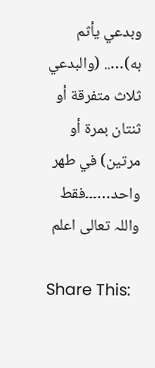وبدعي يأثم به)….. (والبدعي ثلاث متفرقة أو ثنتان بمرة أو مرتين) في طهر واحد…۔۔۔فقط واللہ تعالی اعلم

Share This: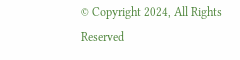© Copyright 2024, All Rights Reserved